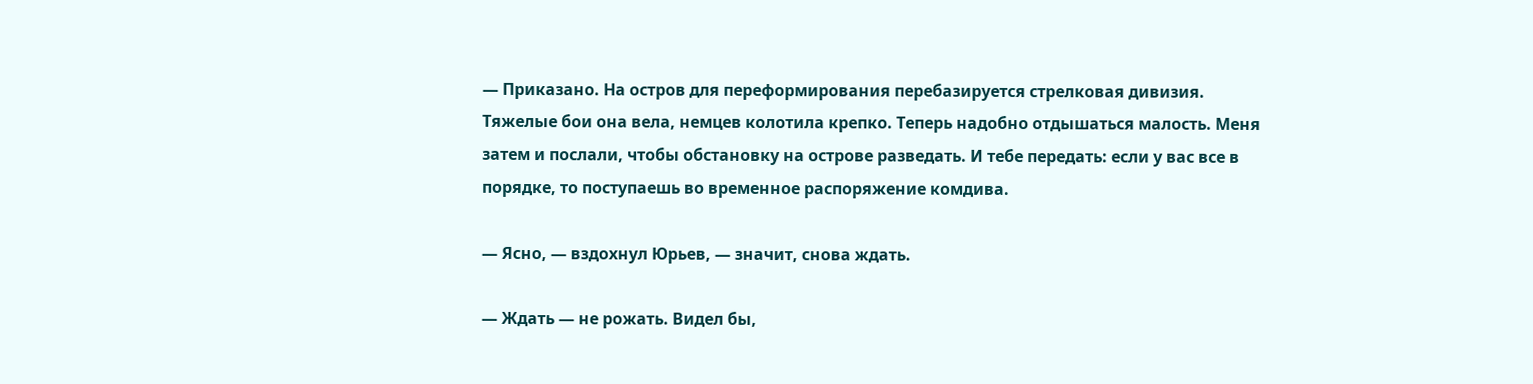— Приказано. На остров для переформирования перебазируется стрелковая дивизия. Тяжелые бои она вела, немцев колотила крепко. Теперь надобно отдышаться малость. Меня затем и послали, чтобы обстановку на острове разведать. И тебе передать: если у вас все в порядке, то поступаешь во временное распоряжение комдива.

— Ясно, — вздохнул Юрьев, — значит, снова ждать.

— Ждать — не рожать. Видел бы,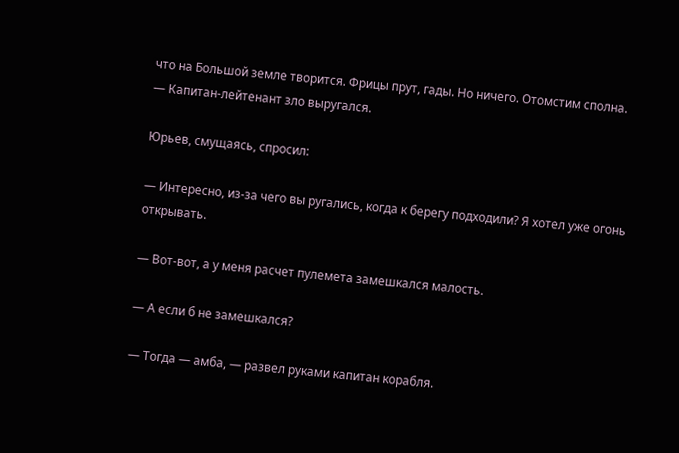что на Большой земле творится. Фрицы прут, гады. Но ничего. Отомстим сполна. — Капитан-лейтенант зло выругался.

Юрьев, смущаясь, спросил:

— Интересно, из-за чего вы ругались, когда к берегу подходили? Я хотел уже огонь открывать.

— Вот-вот, а у меня расчет пулемета замешкался малость.

— А если б не замешкался?

— Тогда — амба, — развел руками капитан корабля.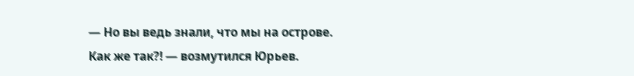— Но вы ведь знали, что мы на острове. Как же так?! — возмутился Юрьев.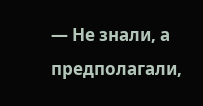— Не знали, а предполагали,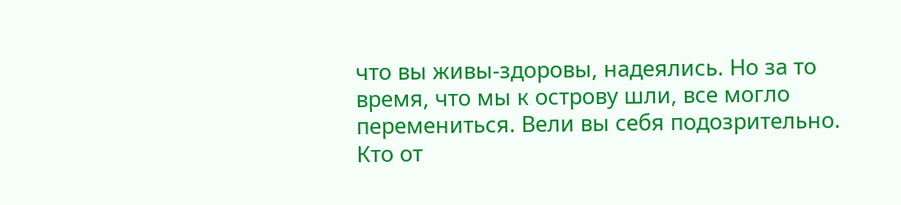что вы живы-здоровы, надеялись. Но за то время, что мы к острову шли, все могло перемениться. Вели вы себя подозрительно. Кто от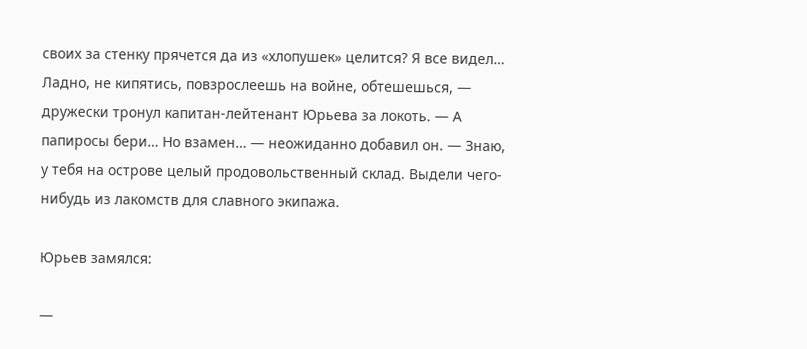своих за стенку прячется да из «хлопушек» целится? Я все видел… Ладно, не кипятись, повзрослеешь на войне, обтешешься, — дружески тронул капитан-лейтенант Юрьева за локоть. — А папиросы бери… Но взамен… — неожиданно добавил он. — Знаю, у тебя на острове целый продовольственный склад. Выдели чего-нибудь из лакомств для славного экипажа.

Юрьев замялся:

—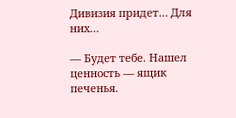Дивизия придет… Для них…

— Будет тебе. Нашел ценность — ящик печенья.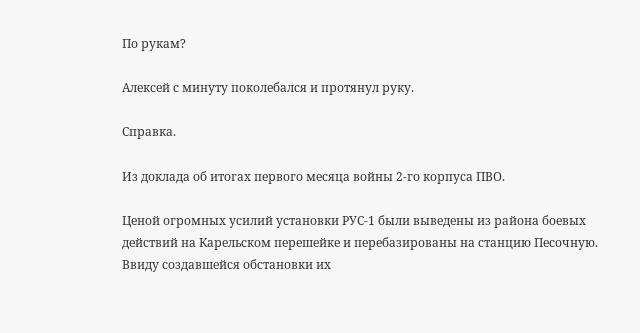По рукам?

Алексей с минуту поколебался и протянул руку.

Справка.

Из доклада об итогах первого месяца войны 2-го корпуса ПВО.

Ценой огромных усилий установки РУС-1 были выведены из района боевых действий на Карельском перешейке и перебазированы на станцию Песочную. Ввиду создавшейся обстановки их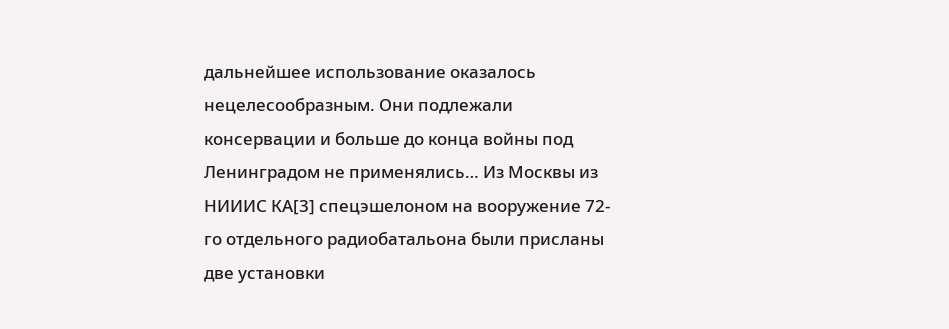дальнейшее использование оказалось нецелесообразным. Они подлежали консервации и больше до конца войны под Ленинградом не применялись… Из Москвы из НИИИС КА[3] спецэшелоном на вооружение 72-го отдельного радиобатальона были присланы две установки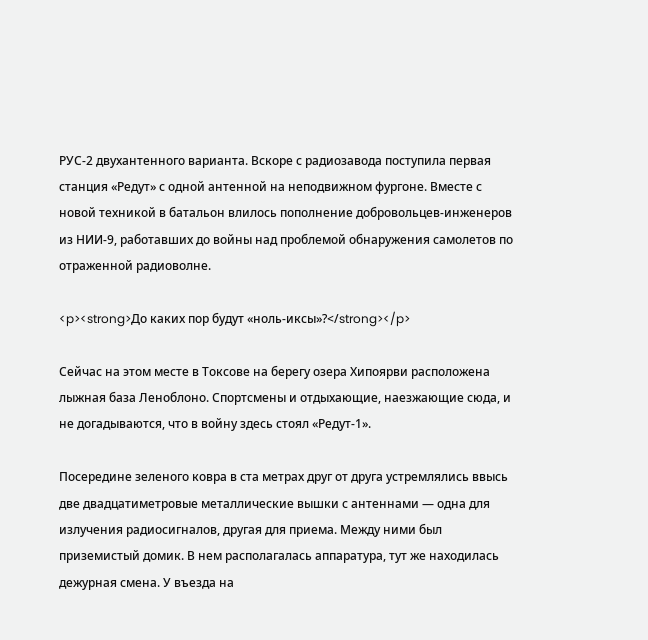РУС-2 двухантенного варианта. Вскоре с радиозавода поступила первая станция «Редут» с одной антенной на неподвижном фургоне. Вместе с новой техникой в батальон влилось пополнение добровольцев-инженеров из НИИ-9, работавших до войны над проблемой обнаружения самолетов по отраженной радиоволне.

<p><strong>До каких пор будут «ноль-иксы»?</strong></p>

Сейчас на этом месте в Токсове на берегу озера Хипоярви расположена лыжная база Леноблоно. Спортсмены и отдыхающие, наезжающие сюда, и не догадываются, что в войну здесь стоял «Редут-1».

Посередине зеленого ковра в ста метрах друг от друга устремлялись ввысь две двадцатиметровые металлические вышки с антеннами — одна для излучения радиосигналов, другая для приема. Между ними был приземистый домик. В нем располагалась аппаратура, тут же находилась дежурная смена. У въезда на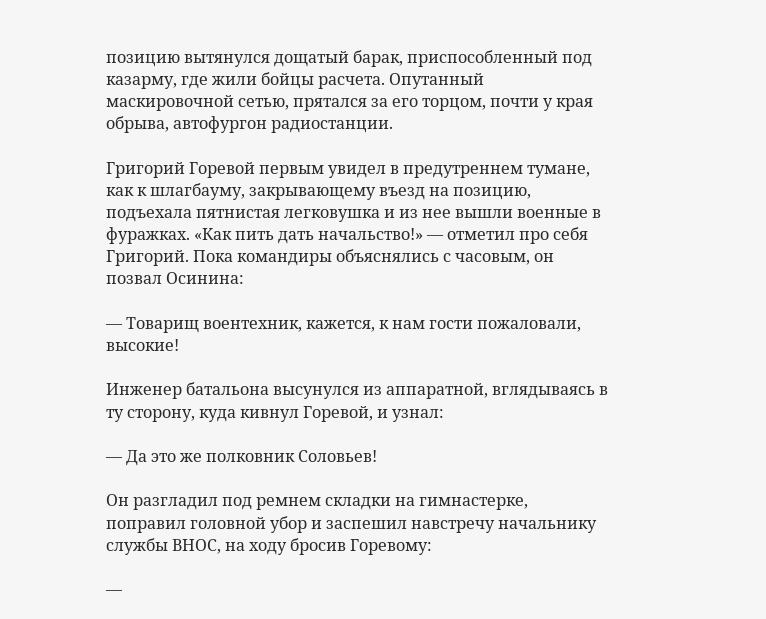позицию вытянулся дощатый барак, приспособленный под казарму, где жили бойцы расчета. Опутанный маскировочной сетью, прятался за его торцом, почти у края обрыва, автофургон радиостанции.

Григорий Горевой первым увидел в предутреннем тумане, как к шлагбауму, закрывающему въезд на позицию, подъехала пятнистая легковушка и из нее вышли военные в фуражках. «Как пить дать начальство!» — отметил про себя Григорий. Пока командиры объяснялись с часовым, он позвал Осинина:

— Товарищ воентехник, кажется, к нам гости пожаловали, высокие!

Инженер батальона высунулся из аппаратной, вглядываясь в ту сторону, куда кивнул Горевой, и узнал:

— Да это же полковник Соловьев!

Он разгладил под ремнем складки на гимнастерке, поправил головной убор и заспешил навстречу начальнику службы ВНОС, на ходу бросив Горевому:

—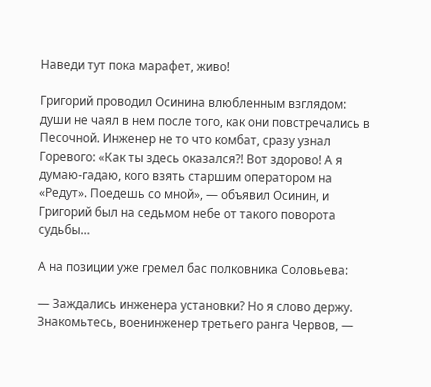Наведи тут пока марафет, живо!

Григорий проводил Осинина влюбленным взглядом: души не чаял в нем после того, как они повстречались в Песочной. Инженер не то что комбат, сразу узнал Горевого: «Как ты здесь оказался?! Вот здорово! А я думаю-гадаю, кого взять старшим оператором на «Редут». Поедешь со мной», — объявил Осинин, и Григорий был на седьмом небе от такого поворота судьбы…

А на позиции уже гремел бас полковника Соловьева:

— Заждались инженера установки? Но я слово держу. Знакомьтесь, военинженер третьего ранга Червов, —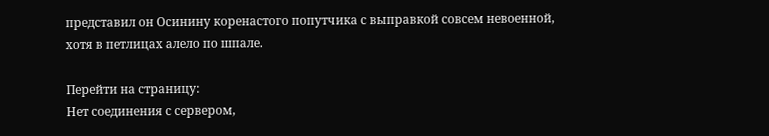представил он Осинину коренастого попутчика с выправкой совсем невоенной, хотя в петлицах алело по шпале.

Перейти на страницу:
Нет соединения с сервером,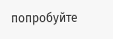попробуйте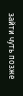зайти чуть позже